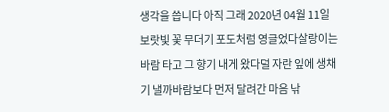생각을 씁니다 아직 그래 2020년 04월 11일 보랏빛 꽃 무더기 포도처럼 영글었다살랑이는 바람 타고 그 향기 내게 왔다덜 자란 잎에 생채기 낼까바람보다 먼저 달려간 마음 낚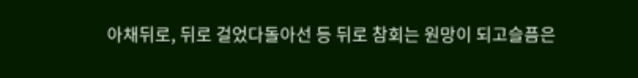아채뒤로, 뒤로 걸었다돌아선 등 뒤로 참회는 원망이 되고슬픔은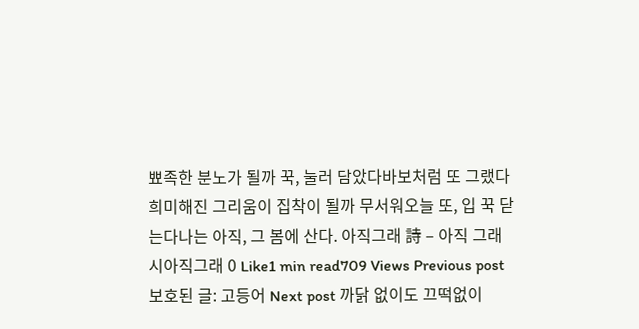뾰족한 분노가 될까 꾹, 눌러 담았다바보처럼 또 그랬다희미해진 그리움이 집착이 될까 무서워오늘 또, 입 꾹 닫는다나는 아직, 그 봄에 산다. 아직그래 詩 – 아직 그래 시아직그래 0 Like1 min read709 Views Previous post 보호된 글: 고등어 Next post 까닭 없이도 끄떡없이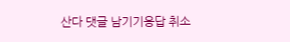산다 댓글 남기기응답 취소